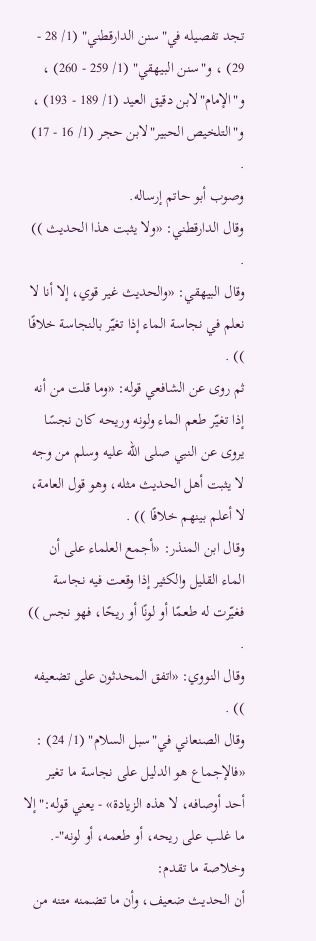تجد تفصيله في"سنن الدارقطني" (1/ 28 - 29) ، و"سنن البيهقي" (1/ 259 - 260) ، و"الإمام"لابن دقيق العيد (1/ 189 - 193) ، و"التلخيص الحبير"لابن حجر (1/ 16 - 17) .
وصوب أبو حاتم إرساله.
وقال الدارقطني: «ولا يثبت هذا الحديث )) .
وقال البيهقي: «والحديث غير قوي، إلا أنا لا نعلم في نجاسة الماء إذا تغيّر بالنجاسة خلافًا )) .
ثم روى عن الشافعي قوله: «وما قلت من أنه إذا تغيّر طعم الماء ولونه وريحه كان نجسًا يروى عن النبي صلى الله عليه وسلم من وجه لا يثبت أهل الحديث مثله، وهو قول العامة، لا أعلم بينهم خلافًا )) .
وقال ابن المنذر: «أجمع العلماء على أن الماء القليل والكثير إذا وقعت فيه نجاسة فغيّرت له طعمًا أو لونًا أو ريحًا، فهو نجس )) .
وقال النووي: «اتفق المحدثون على تضعيفه )) .
وقال الصنعاني في"سبل السلام" (1/ 24) : «فالإجماع هو الدليل على نجاسة ما تغير أحد أوصافه، لا هذه الزيادة» - يعني قوله:"إلا ما غلب على ريحه، أو طعمه، أو لونه"-.
وخلاصة ما تقدم:
أن الحديث ضعيف، وأن ما تضمنه متنه من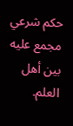حكم شرعي مجمع عليه بين أهل العلم.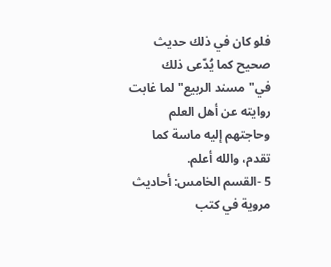فلو كان في ذلك حديث صحيح كما يُدّعى ذلك في"مسند الربيع"لما غابت روايته عن أهل العلم وحاجتهم إليه ماسة كما تقدم، والله أعلم.
5 -القسم الخامس: أحاديث مروية في كتب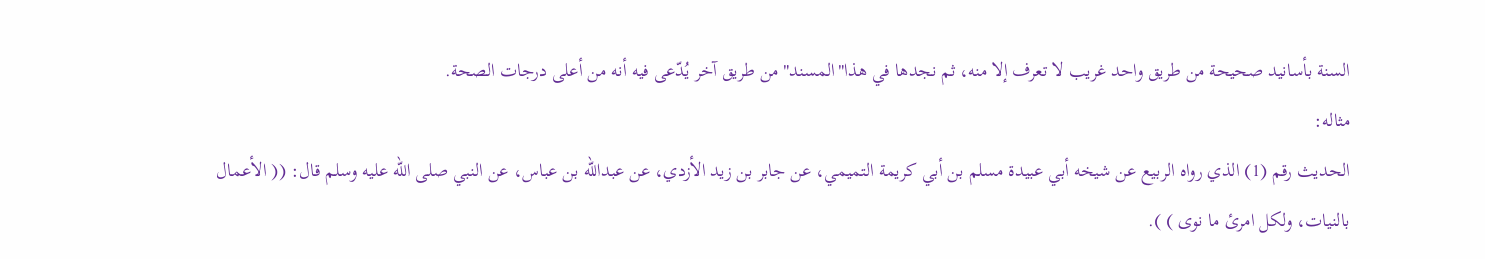السنة بأسانيد صحيحة من طريق واحد غريب لا تعرف إلا منه، ثم نجدها في هذا"المسند"من طريق آخر يُدّعى فيه أنه من أعلى درجات الصحة.
مثاله:
الحديث رقم (1) الذي رواه الربيع عن شيخه أبي عبيدة مسلم بن أبي كريمة التميمي، عن جابر بن زيد الأزدي، عن عبدالله بن عباس، عن النبي صلى الله عليه وسلم قال: (( الأعمال بالنيات، ولكل امرئ ما نوى ) ).